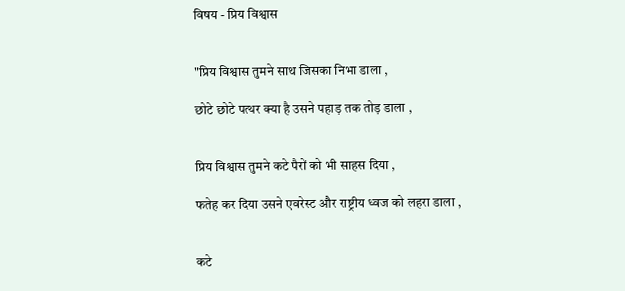विषय - प्रिय विश्वास


"प्रिय विश्वास तुमने साथ जिसका निभा डाला ,

छोटे छोटे पत्थर क्या है उसने पहाड़ तक तोड़ डाला ,


प्रिय विश्वास तुमने कटे पैरों को भी साहस दिया ,

फतेह कर दिया उसने एवरेस्ट और राष्ट्रीय ध्वज को लहरा डाला ,


कटे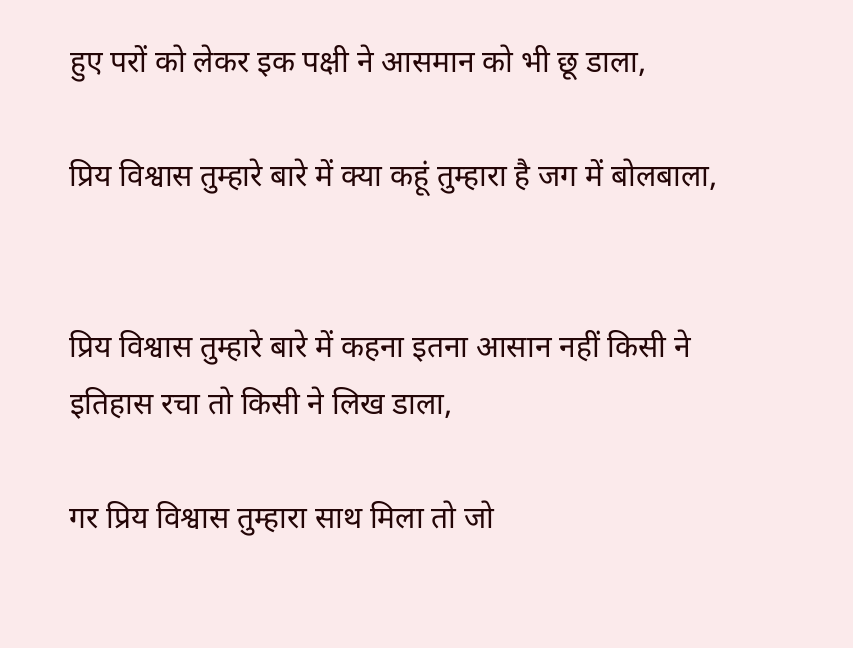हुए परों को लेकर इक पक्षी ने आसमान को भी छू डाला,

प्रिय विश्वास तुम्हारे बारे में क्या कहूं तुम्हारा है जग में बोलबाला,


प्रिय विश्वास तुम्हारे बारे में कहना इतना आसान नहीं किसी ने इतिहास रचा तो किसी ने लिख डाला,

गर प्रिय विश्वास तुम्हारा साथ मिला तो जो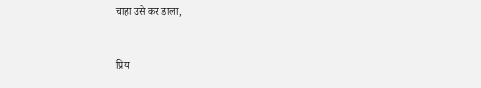चाहा उसे कर डाला,


प्रिय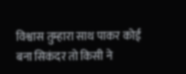विश्वास तुम्हारा साथ पाकर कोई बना सिकंदर तो किसी ने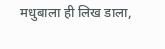मधुबाला ही लिख डाला,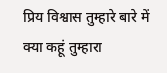प्रिय विश्वास तुम्हारे बारे में क्या कहूं तुम्हारा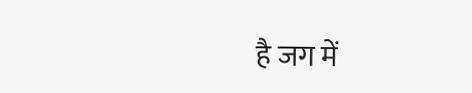है जग में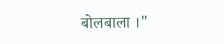बोलबाला ।"